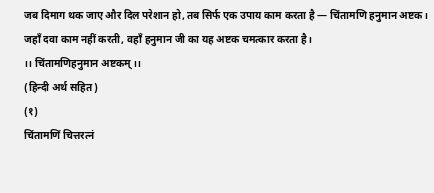जब दिमाग थक जाए और दिल परेशान हो, तब सिर्फ एक उपाय काम करता है — चिंतामणि हनुमान अष्टक।
जहाँ दवा काम नहीं करती, वहाँ हनुमान जी का यह अष्टक चमत्कार करता है।
।। चिंतामणिहनुमान अष्टकम् ।।
(हिन्दी अर्थ सहित)
(१)
चिंतामणिं चित्तरत्नं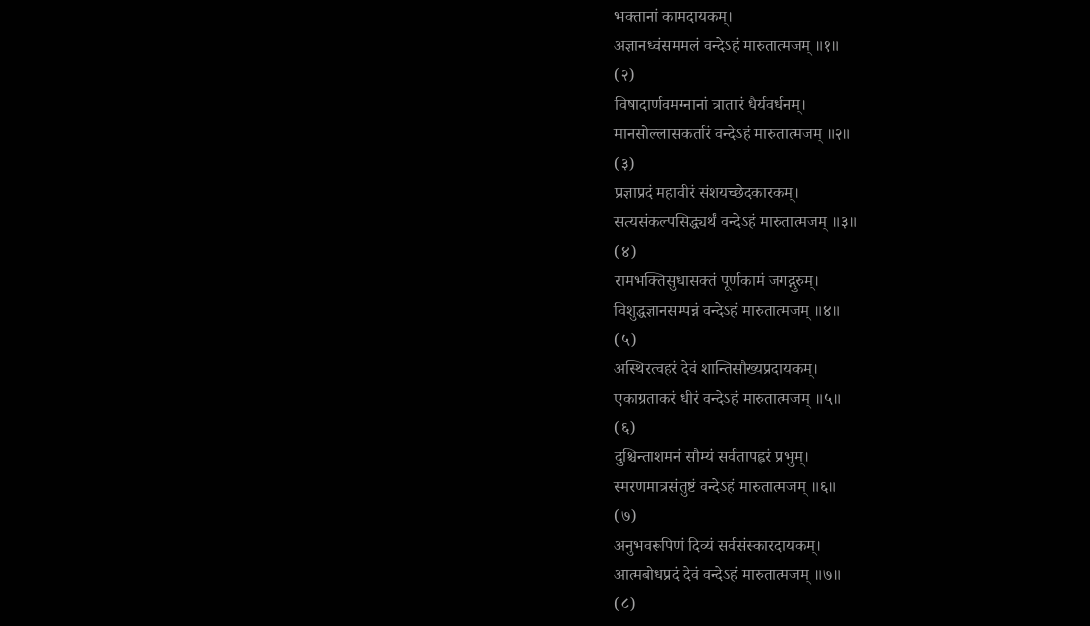भक्तानां कामदायकम्।
अज्ञानध्वंसममलं वन्देऽहं मारुतात्मजम् ॥१॥
(२)
विषादार्णवमग्नानां त्रातारं धैर्यवर्धनम्।
मानसोल्लासकर्तारं वन्देऽहं मारुतात्मजम् ॥२॥
(३)
प्रज्ञाप्रदं महावीरं संशयच्छेदकारकम्।
सत्यसंकल्पसिद्ध्यर्थं वन्देऽहं मारुतात्मजम् ॥३॥
(४)
रामभक्तिसुधासक्तं पूर्णकामं जगद्गुरुम्।
विशुद्धज्ञानसम्पन्नं वन्देऽहं मारुतात्मजम् ॥४॥
(५)
अस्थिरत्वहरं देवं शान्तिसौख्यप्रदायकम्।
एकाग्रताकरं धीरं वन्देऽहं मारुतात्मजम् ॥५॥
(६)
दुश्चिन्ताशमनं सौम्यं सर्वतापह्वरं प्रभुम्।
स्मरणमात्रसंतुष्टं वन्देऽहं मारुतात्मजम् ॥६॥
(७)
अनुभवरूपिणं दिव्यं सर्वसंस्कारदायकम्।
आत्मबोधप्रदं देवं वन्देऽहं मारुतात्मजम् ॥७॥
(८)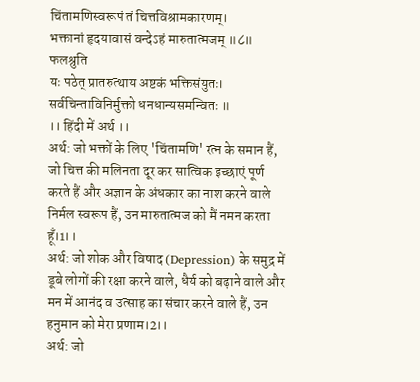चिंतामणिस्वरूपं तं चित्तविश्रामकारणम्।
भक्तानां हृदयावासं वन्देऽहं मारुतात्मजम् ॥८॥
फलश्रुति
यः पठेत् प्रातरुत्थाय अष्टकं भक्तिसंयुतः।
सर्वचिन्ताविनिर्मुक्तो धनधान्यसमन्वितः ॥
।। हिंदी में अर्थ ।।
अर्थ: जो भक्तों के लिए 'चिंतामणि' रत्न के समान हैं, जो चित्त की मलिनता दूर कर सात्विक इच्छाएं पूर्ण करते हैं और अज्ञान के अंधकार का नाश करने वाले निर्मल स्वरूप हैं, उन मारुतात्मज को मैं नमन करता हूँ।1।।
अर्थ: जो शोक और विषाद (Depression) के समुद्र में डूबे लोगों की रक्षा करने वाले, धैर्य को बढ़ाने वाले और मन में आनंद व उत्साह का संचार करने वाले हैं, उन हनुमान को मेरा प्रणाम।2।।
अर्थ: जो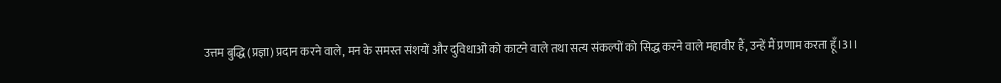उत्तम बुद्धि (प्रज्ञा) प्रदान करने वाले, मन के समस्त संशयों और दुविधाओं को काटने वाले तथा सत्य संकल्पों को सिद्ध करने वाले महावीर हैं, उन्हें मैं प्रणाम करता हूँ।3।।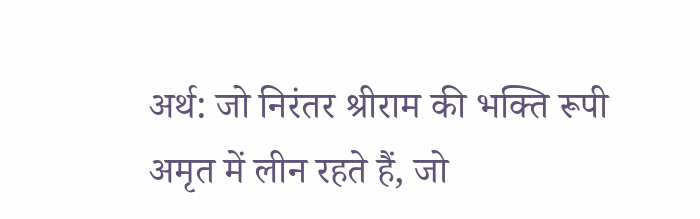अर्थ: जो निरंतर श्रीराम की भक्ति रूपी अमृत में लीन रहते हैं, जो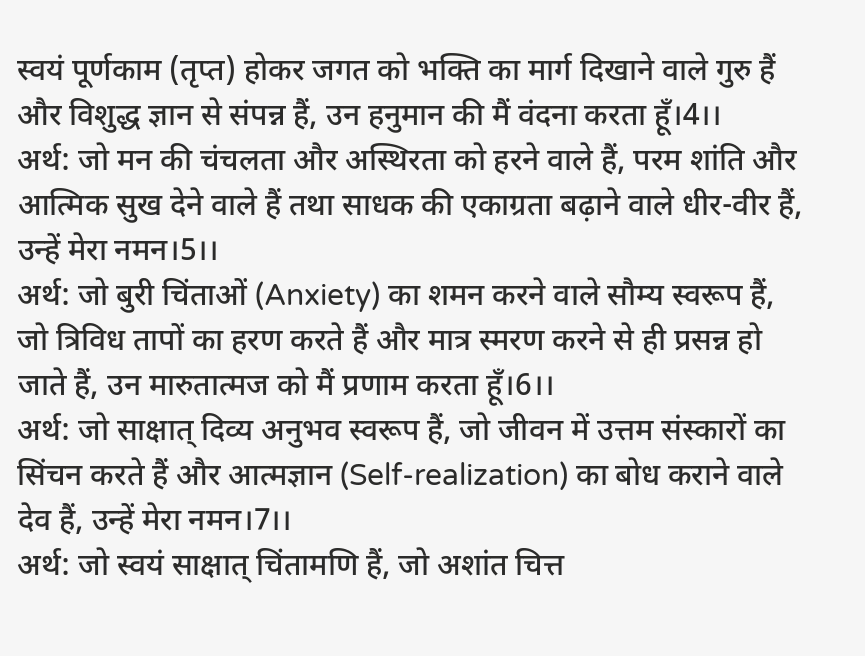स्वयं पूर्णकाम (तृप्त) होकर जगत को भक्ति का मार्ग दिखाने वाले गुरु हैं और विशुद्ध ज्ञान से संपन्न हैं, उन हनुमान की मैं वंदना करता हूँ।4।।
अर्थ: जो मन की चंचलता और अस्थिरता को हरने वाले हैं, परम शांति और आत्मिक सुख देने वाले हैं तथा साधक की एकाग्रता बढ़ाने वाले धीर-वीर हैं, उन्हें मेरा नमन।5।।
अर्थ: जो बुरी चिंताओं (Anxiety) का शमन करने वाले सौम्य स्वरूप हैं, जो त्रिविध तापों का हरण करते हैं और मात्र स्मरण करने से ही प्रसन्न हो जाते हैं, उन मारुतात्मज को मैं प्रणाम करता हूँ।6।।
अर्थ: जो साक्षात् दिव्य अनुभव स्वरूप हैं, जो जीवन में उत्तम संस्कारों का सिंचन करते हैं और आत्मज्ञान (Self-realization) का बोध कराने वाले देव हैं, उन्हें मेरा नमन।7।।
अर्थ: जो स्वयं साक्षात् चिंतामणि हैं, जो अशांत चित्त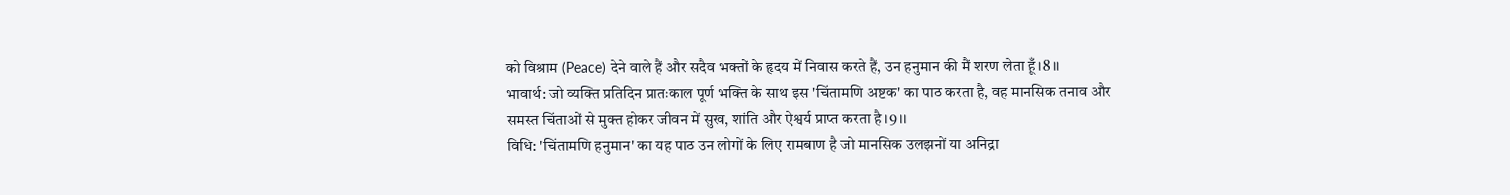को विश्राम (Peace) देने वाले हैं और सदैव भक्तों के हृदय में निवास करते हैं, उन हनुमान की मैं शरण लेता हूँ।8।।
भावार्थ: जो व्यक्ति प्रतिदिन प्रातःकाल पूर्ण भक्ति के साथ इस 'चिंतामणि अष्टक' का पाठ करता है, वह मानसिक तनाव और समस्त चिंताओं से मुक्त होकर जीवन में सुख, शांति और ऐश्वर्य प्राप्त करता है।9।।
विधि: 'चिंतामणि हनुमान' का यह पाठ उन लोगों के लिए रामबाण है जो मानसिक उलझनों या अनिद्रा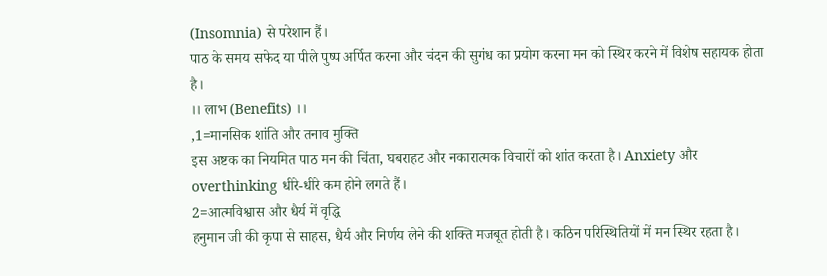(Insomnia) से परेशान हैं।
पाठ के समय सफेद या पीले पुष्प अर्पित करना और चंदन की सुगंध का प्रयोग करना मन को स्थिर करने में विशेष सहायक होता है।
।। लाभ (Benefits) ।।
,1=मानसिक शांति और तनाव मुक्ति
इस अष्टक का नियमित पाठ मन की चिंता, घबराहट और नकारात्मक विचारों को शांत करता है। Anxiety और overthinking धीरे-धीरे कम होने लगते हैं।
2=आत्मविश्वास और धैर्य में वृद्धि
हनुमान जी की कृपा से साहस, धैर्य और निर्णय लेने की शक्ति मजबूत होती है। कठिन परिस्थितियों में मन स्थिर रहता है।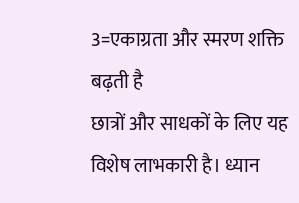3=एकाग्रता और स्मरण शक्ति बढ़ती है
छात्रों और साधकों के लिए यह विशेष लाभकारी है। ध्यान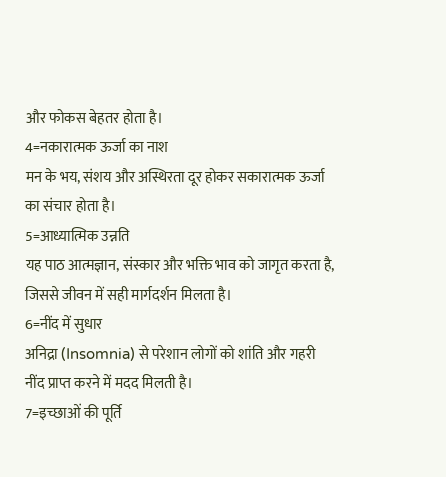और फोकस बेहतर होता है।
4=नकारात्मक ऊर्जा का नाश
मन के भय, संशय और अस्थिरता दूर होकर सकारात्मक ऊर्जा का संचार होता है।
5=आध्यात्मिक उन्नति
यह पाठ आत्मज्ञान, संस्कार और भक्ति भाव को जागृत करता है, जिससे जीवन में सही मार्गदर्शन मिलता है।
6=नींद में सुधार
अनिद्रा (Insomnia) से परेशान लोगों को शांति और गहरी नींद प्राप्त करने में मदद मिलती है।
7=इच्छाओं की पूर्ति